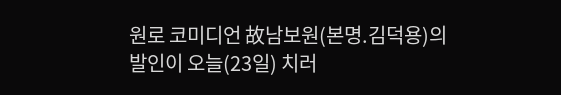원로 코미디언 故남보원(본명.김덕용)의 발인이 오늘(23일) 치러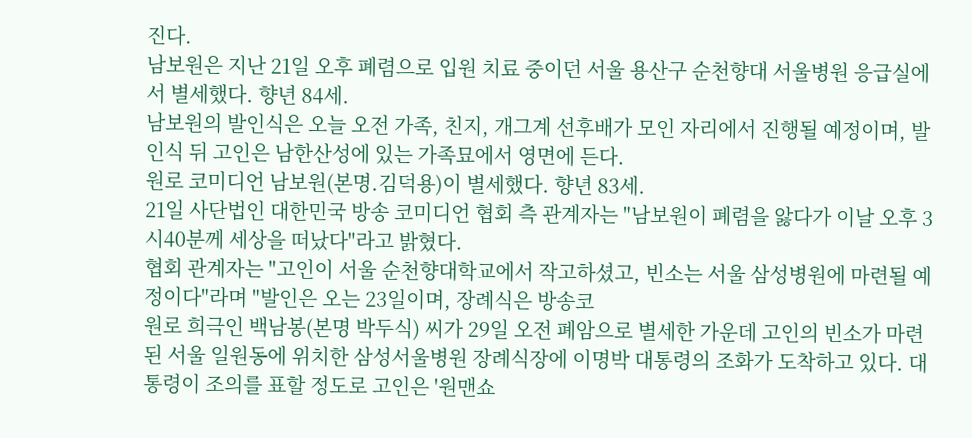진다.
남보원은 지난 21일 오후 폐렴으로 입원 치료 중이던 서울 용산구 순천향대 서울병원 응급실에서 별세했다. 향년 84세.
남보원의 발인식은 오늘 오전 가족, 친지, 개그계 선후배가 모인 자리에서 진행될 예정이며, 발인식 뒤 고인은 남한산성에 있는 가족묘에서 영면에 든다.
원로 코미디언 남보원(본명.김덕용)이 별세했다. 향년 83세.
21일 사단법인 대한민국 방송 코미디언 협회 측 관계자는 "남보원이 폐렴을 앓다가 이날 오후 3시40분께 세상을 떠났다"라고 밝혔다.
협회 관계자는 "고인이 서울 순천향대학교에서 작고하셨고, 빈소는 서울 삼성병원에 마련될 예정이다"라며 "발인은 오는 23일이며, 장례식은 방송코
원로 희극인 백남봉(본명 박두식) 씨가 29일 오전 폐암으로 별세한 가운데 고인의 빈소가 마련된 서울 일원동에 위치한 삼성서울병원 장례식장에 이명박 대통령의 조화가 도착하고 있다. 대통령이 조의를 표할 정도로 고인은 '원맨쇼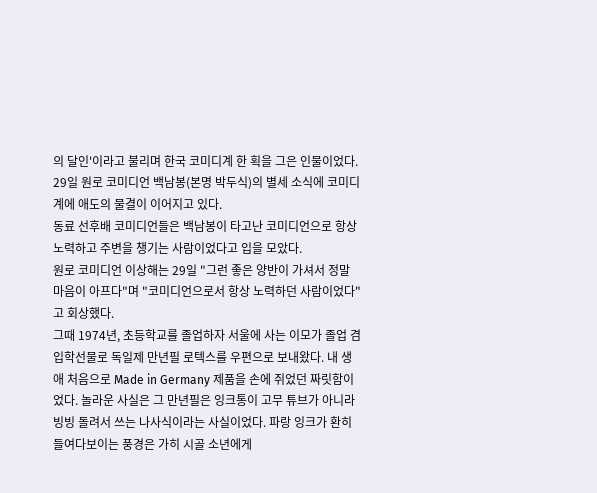의 달인'이라고 불리며 한국 코미디계 한 획을 그은 인물이었다.
29일 원로 코미디언 백남봉(본명 박두식)의 별세 소식에 코미디계에 애도의 물결이 이어지고 있다.
동료 선후배 코미디언들은 백남봉이 타고난 코미디언으로 항상 노력하고 주변을 챙기는 사람이었다고 입을 모았다.
원로 코미디언 이상해는 29일 "그런 좋은 양반이 가셔서 정말 마음이 아프다"며 "코미디언으로서 항상 노력하던 사람이었다"고 회상했다.
그때 1974년, 초등학교를 졸업하자 서울에 사는 이모가 졸업 겸 입학선물로 독일제 만년필 로텍스를 우편으로 보내왔다. 내 생애 처음으로 Made in Germany 제품을 손에 쥐었던 짜릿함이었다. 놀라운 사실은 그 만년필은 잉크통이 고무 튜브가 아니라 빙빙 돌려서 쓰는 나사식이라는 사실이었다. 파랑 잉크가 환히 들여다보이는 풍경은 가히 시골 소년에게